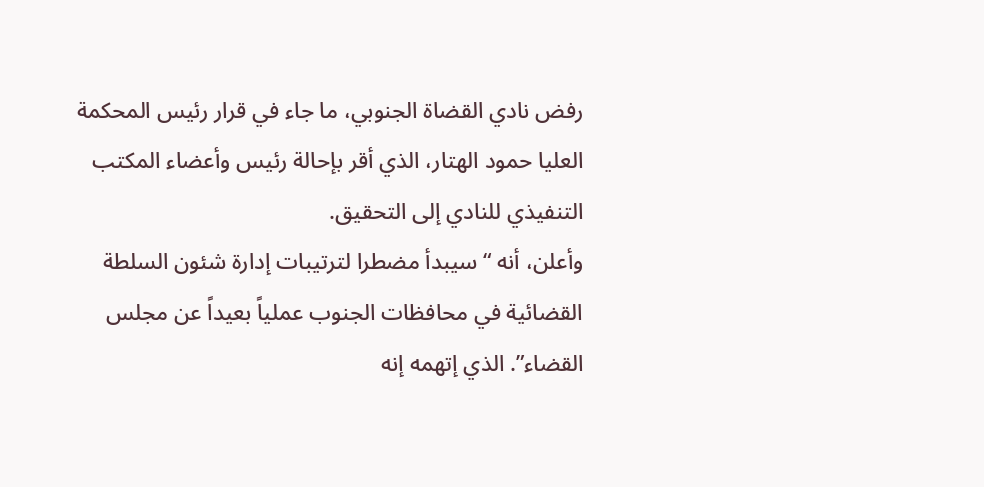رفض نادي القضاة الجنوبي، ما جاء في قرار رئيس المحكمة العليا حمود الهتار، الذي أقر بإحالة رئيس وأعضاء المكتب التنفيذي للنادي إلى التحقيق.
وأعلن، أنه “سيبدأ مضطرا لترتيبات إدارة شئون السلطة القضائية في محافظات الجنوب عملياً بعيداً عن مجلس القضاء”. الذي إتهمه إنه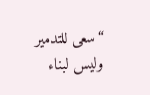“سعى للتدمير وليس لبناء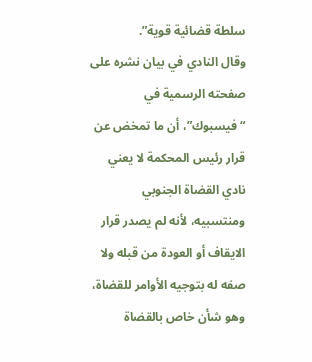سلطة قضائية قوية”.
وقال النادي في بيان نشره على صفحته الرسمية في “فيسبوك”، أن ما تمخض عن قرار رئيس المحكمة لا يعني نادي القضاة الجنوبي ومنتسبيه، لأنه لم يصدر قرار الايقاف أو العودة من قبله ولا صفه له بتوجيه الأوامر للقضاة، وهو شأن خاص بالقضاة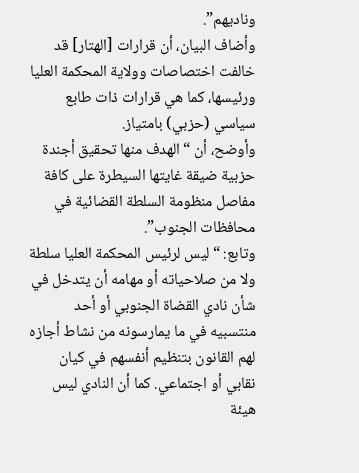وناديهم”.
وأضاف البيان، أن قرارات [الهتار] قد خالفت اختصاصات وولاية المحكمة العليا ورئيسها، كما هي قرارات ذات طابع سياسي (حزبي) بامتياز.
وأوضح، أن “الهدف منها تحقيق أجندة حزبية ضيقة غايتها السيطرة على كافة مفاصل منظومة السلطة القضائية في محافظات الجنوب”.
وتابع: “ليس لرئيس المحكمة العليا سلطة ولا من صلاحياته أو مهامه أن يتدخل في شأن نادي القضاة الجنوبي أو أحد منتسبيه في ما يمارسونه من نشاط أجازه لهم القانون بتنظيم أنفسهم في كيان نقابي أو اجتماعي. كما أن النادي ليس هيئة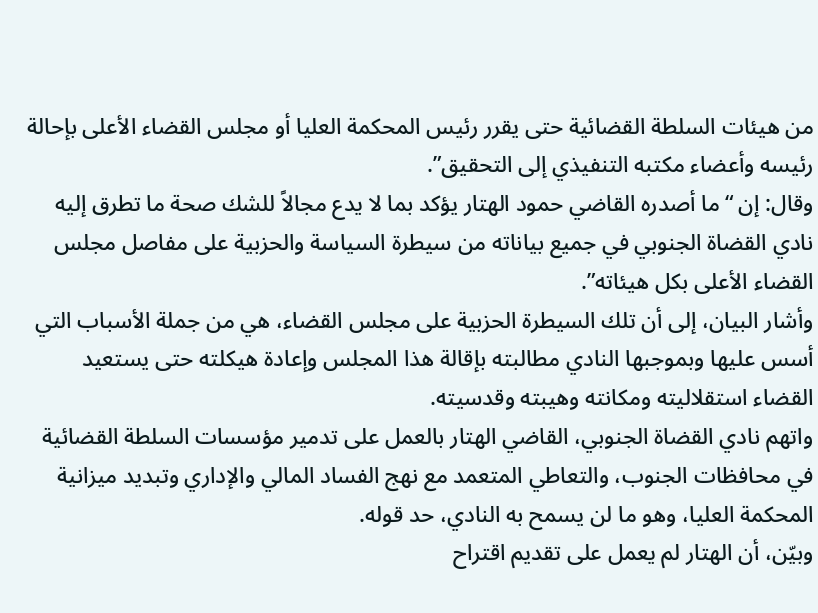من هيئات السلطة القضائية حتى يقرر رئيس المحكمة العليا أو مجلس القضاء الأعلى بإحالة رئيسه وأعضاء مكتبه التنفيذي إلى التحقيق”.
وقال: إن “ما أصدره القاضي حمود الهتار يؤكد بما لا يدع مجالاً للشك صحة ما تطرق إليه نادي القضاة الجنوبي في جميع بياناته من سيطرة السياسة والحزبية على مفاصل مجلس القضاء الأعلى بكل هيئاته”.
وأشار البيان، إلى أن تلك السيطرة الحزبية على مجلس القضاء، هي من جملة الأسباب التي أسس عليها وبموجبها النادي مطالبته بإقالة هذا المجلس وإعادة هيكلته حتى يستعيد القضاء استقلاليته ومكانته وهيبته وقدسيته.
واتهم نادي القضاة الجنوبي، القاضي الهتار بالعمل على تدمير مؤسسات السلطة القضائية في محافظات الجنوب، والتعاطي المتعمد مع نهج الفساد المالي والإداري وتبديد ميزانية المحكمة العليا، وهو ما لن يسمح به النادي، حد قوله.
وبيّن، أن الهتار لم يعمل على تقديم اقتراح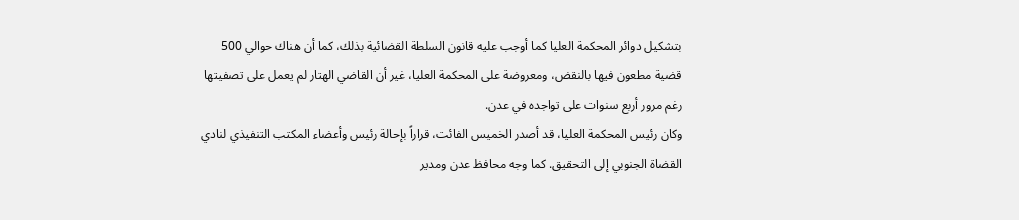بتشكيل دوائر المحكمة العليا كما أوجب عليه قانون السلطة القضائية بذلك، كما أن هناك حوالي 500 قضية مطعون فيها بالنقض، ومعروضة على المحكمة العليا، غير أن القاضي الهتار لم يعمل على تصفيتها رغم مرور أربع سنوات على تواجده في عدن.
وكان رئيس المحكمة العليا، قد أصدر الخميس الفائت، قراراً بإحالة رئيس وأعضاء المكتب التنفيذي لنادي القضاة الجنوبي إلى التحقيق. كما وجه محافظ عدن ومدير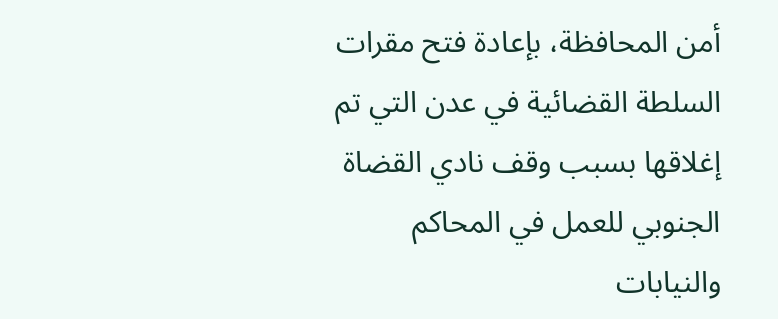أمن المحافظة، بإعادة فتح مقرات السلطة القضائية في عدن التي تم إغلاقها بسبب وقف نادي القضاة الجنوبي للعمل في المحاكم والنيابات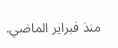منذ فبراير الماضي.